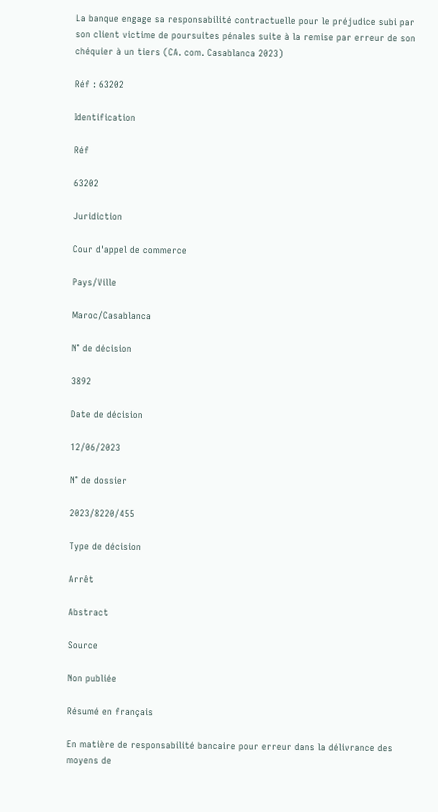La banque engage sa responsabilité contractuelle pour le préjudice subi par son client victime de poursuites pénales suite à la remise par erreur de son chéquier à un tiers (CA. com. Casablanca 2023)

Réf : 63202

Identification

Réf

63202

Juridiction

Cour d'appel de commerce

Pays/Ville

Maroc/Casablanca

N° de décision

3892

Date de décision

12/06/2023

N° de dossier

2023/8220/455

Type de décision

Arrêt

Abstract

Source

Non publiée

Résumé en français

En matière de responsabilité bancaire pour erreur dans la délivrance des moyens de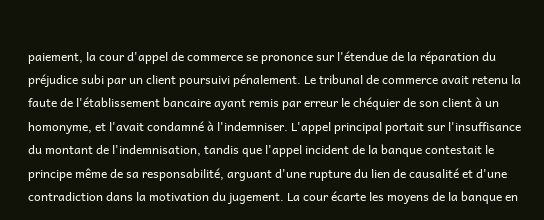paiement, la cour d'appel de commerce se prononce sur l'étendue de la réparation du préjudice subi par un client poursuivi pénalement. Le tribunal de commerce avait retenu la faute de l'établissement bancaire ayant remis par erreur le chéquier de son client à un homonyme, et l'avait condamné à l'indemniser. L'appel principal portait sur l'insuffisance du montant de l'indemnisation, tandis que l'appel incident de la banque contestait le principe même de sa responsabilité, arguant d'une rupture du lien de causalité et d'une contradiction dans la motivation du jugement. La cour écarte les moyens de la banque en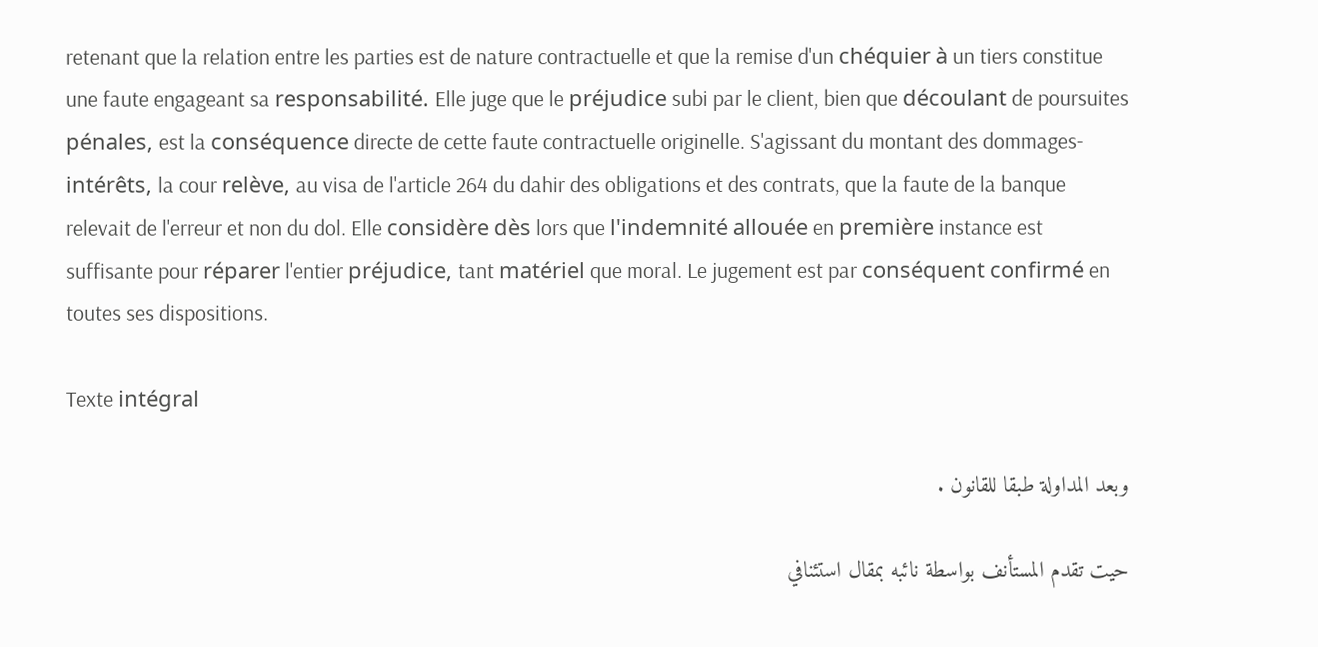retenant que la relation entre les parties est de nature contractuelle et que la remise d'un chéquier à un tiers constitue une faute engageant sa responsabilité. Elle juge que le préjudice subi par le client, bien que découlant de poursuites pénales, est la conséquence directe de cette faute contractuelle originelle. S'agissant du montant des dommages-intérêts, la cour relève, au visa de l'article 264 du dahir des obligations et des contrats, que la faute de la banque relevait de l'erreur et non du dol. Elle considère dès lors que l'indemnité allouée en première instance est suffisante pour réparer l'entier préjudice, tant matériel que moral. Le jugement est par conséquent confirmé en toutes ses dispositions.

Texte intégral

وبعد المداولة طبقا للقانون .

حيت تقدم المستأنف بواسطة نائبه بمقال استئنافي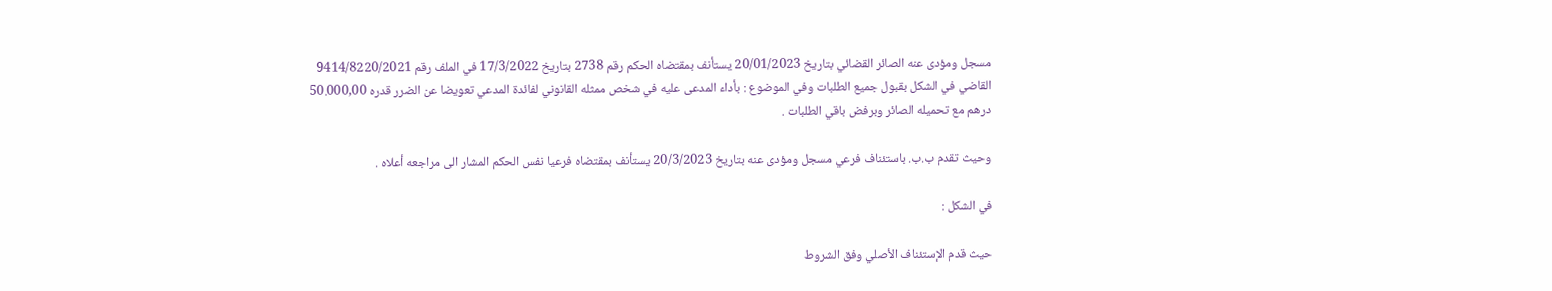مسجل ومؤدى عنه الصائر القضائي بتاريخ 20/01/2023 يستأنف بمقتضاه الحكم رقم 2738 بتاريخ 17/3/2022 في الملف رقم 9414/8220/2021 القاضي في الشكل بقبول جميع الطلبات وفي الموضوع : بأداء المدعى عليه في شخص ممثله القانوني لفائدة المدعي تعويضا عن الضرر قدره 50.000,00 درهم مع تحميله الصائر وبرفض باقي الطلبات .

وحيث تقدم ب.ب. باستئناف فرعي مسجل ومؤدى عنه بتاريخ 20/3/2023 يستأنف بمقتضاه فرعيا نفس الحكم المشار الى مراجعه أعلاه .

في الشكل :

حيث قدم الإستئناف الأصلي وفق الشروط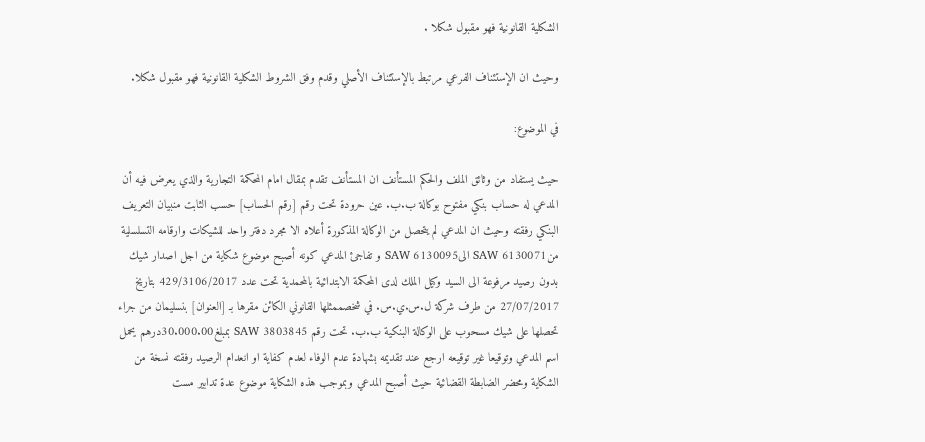الشكلية القانونية فهو مقبول شكلا .

وحيث ان الإستئناف الفرعي مرتبط بالإستئناف الأصلي وقدم وفق الشروط الشكلية القانونية فهو مقبول شكلا.

في الموضوع:

حيث يستفاد من وثائق الملف والحكم المستأنف ان المستأنف تقدم بمقال امام المحكمة التجارية والذي يعرض فيه أن المدعي له حساب بنكي مفتوح بوكالة ب.ب. عين حرودة تحت رقم [رقم الحساب] حسب الثابت منبیان التعريف البنكي رفقته وحيث ان المدعي لم يتحصل من الوكالة المذكورة أعلاه الا مجرد دفتر واحد للشيكات وارقامه التسلسلية من6130071 SAW الى6130095 SAW و تفاجئ المدعي كونه أصبح موضوع شكاية من اجل اصدار شيك بدون رصيد مرفوعة الى السيد وكيل الملك لدى المحكمة الابتدائية بالمحمدية تحت عدد 429/3106/2017 بتاريخ 27/07/2017 من طرف شركة ل.س.ي.س. في شخصممثلها القانوني الكائن مقرها بـ [العنوان] بنسليمان من جراء تحصلها على شيك مسحوب على الوكالة البنكية ب.ب. تحت رقم 3803845 SAW بمبلغ30.000.00درهم يحمل اسم المدعي وتوقيعا غير توقيعه ارجع عند تقديمه بشهادة عدم الوفاء لعدم كفاية او انعدام الرصيد رفقته نسخة من الشكاية ومحضر الضابطة القضائية حيث أصبح المدعي وبموجب هذه الشكاية موضوع عدة تدابير مست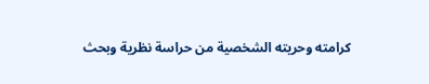کرامته وحريته الشخصية من حراسة نظرية وبحث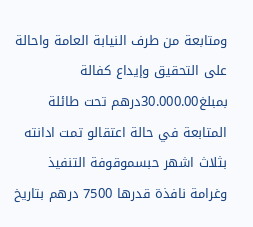ومتابعة من طرف النيابة العامة واحالة على التحقيق وإيداع كفالة بمبلغ30.000.00درهم تحت طائلة المتابعة في حالة اعتقالو تمت ادانته بثلاث اشهر حبسموقوفة التنفيذ وغرامة نافذة قدرها 7500 درهم بتاریخ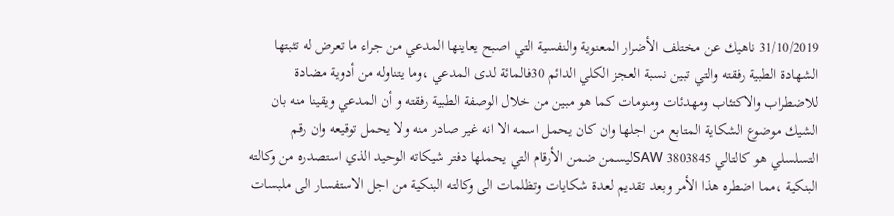31/10/2019 ناهيك عن مختلف الأضرار المعنوية والنفسية التي اصبح يعاینها المدعي من جراء ما تعرض له تثبتها الشهادة الطبية رفقته والتي تبين نسبة العجز الكلي الدائم 30فالمائة لدى المدعي ،وما يتناوله من أدوية مضادة للاضطراب والاكتئاب ومهدئات ومنومات كما هو مبين من خلال الوصفة الطبية رفقته و أن المدعي ويقينا منه بان الشيك موضوع الشكاية المتابع من اجلها وان کان يحمل اسمه الا انه غير صادر منه ولا يحمل توقيعه وان رقم التسلسلي هو كالتالي 3803845 SAWليسمن ضمن الأرقام التي يحملها دفتر شيكاته الوحيد الذي استصدره من وكالته البنكية ،مما اضطره هذا الأمر وبعد تقديم لعدة شكايات وتظلمات الى وكالته البنكية من اجل الاستفسار الى ملبسات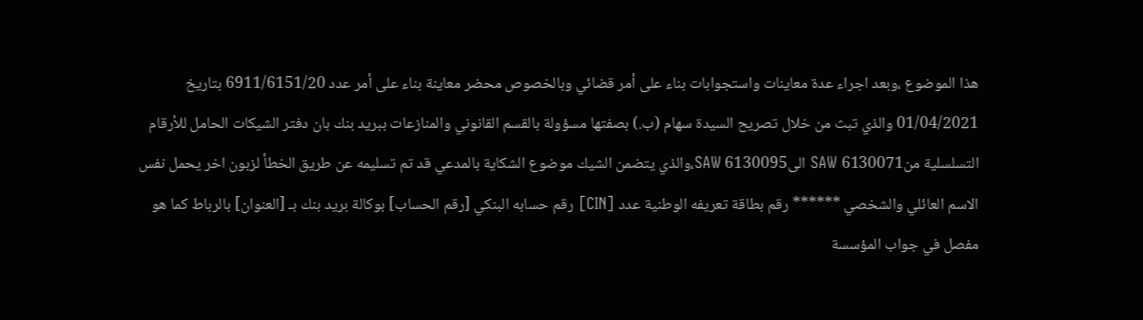هذا الموضوع ،وبعد اجراء عدة معاینات واستجوابات بناء على أمر قضائي وبالخصوص محضر معاينة بناء على أمر عدد 6911/6151/20 بتاریخ 01/04/2021 والذي تبث من خلال تصريح السيدة سهام (ب.) بصفتها مسؤولة بالقسم القانوني والمنازعات ببريد بنك بان دفتر الشيكات الحامل للأرقام التسلسلية من6130071 SAW الى6130095 SAW،والذي يتضمن الشيك موضوع الشكاية بالمدعي قد تم تسليمه عن طريق الخطأ لزبون اخر يحمل نفس الاسم العائلي والشخصي ****** رقم بطاقة تعريفه الوطنية عدد [CIN] رقم حسابه البنكي [رقم الحساب] بوكالة بريد بنك بـ [العنوان] بالرباط كما هو مفصل في جواب المؤسسة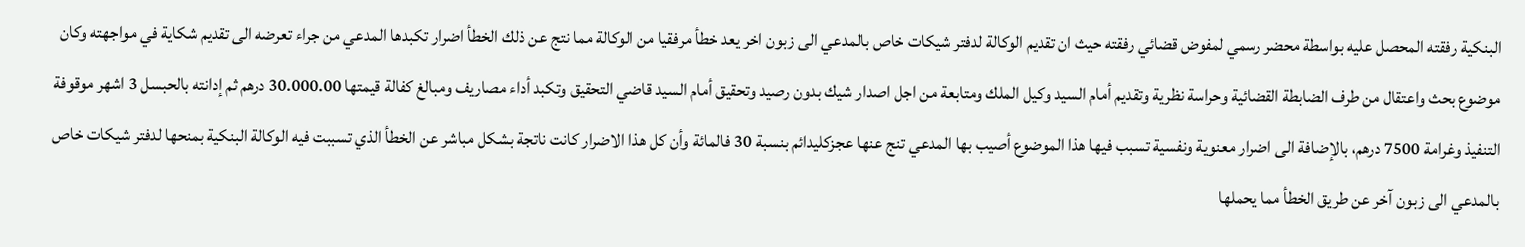البنكية رفقته المحصل عليه بواسطة محضر رسمي لمفوض قضائي رفقته حيث ان تقديم الوكالة لدفتر شيكات خاص بالمدعي الى زبون اخر يعد خطأ مرفقيا من الوكالة مما نتج عن ذلك الخطأ اضرار تكبدها المدعي من جراء تعرضه الى تقديم شكاية في مواجهته وكان موضوع بحث واعتقال من طرف الضابطة القضائية وحراسة نظرية وتقديم أمام السيد وكيل الملك ومتابعة من اجل اصدار شيك بدون رصيد وتحقيق أمام السيد قاضي التحقيق وتكبد أداء مصاريف ومبالغ كفالة قيمتها 30.000.00 درهم ثم إدانته بالحبسل 3 اشهر موقوفة التنفيذ وغرامة 7500 درهم، بالإضافة الى اضرار معنوية ونفسية تسبب فيها هذا الموضوع أصيب بها المدعي تنج عنها عجزكليدائم بنسبة 30 فالمائة وأن كل هذا الاضرار كانت ناتجة بشكل مباشر عن الخطأ الذي تسببت فيه الوكالة البنكية بمنحها لدفتر شيكات خاص بالمدعي الى زبون آخر عن طريق الخطأ مما يحملها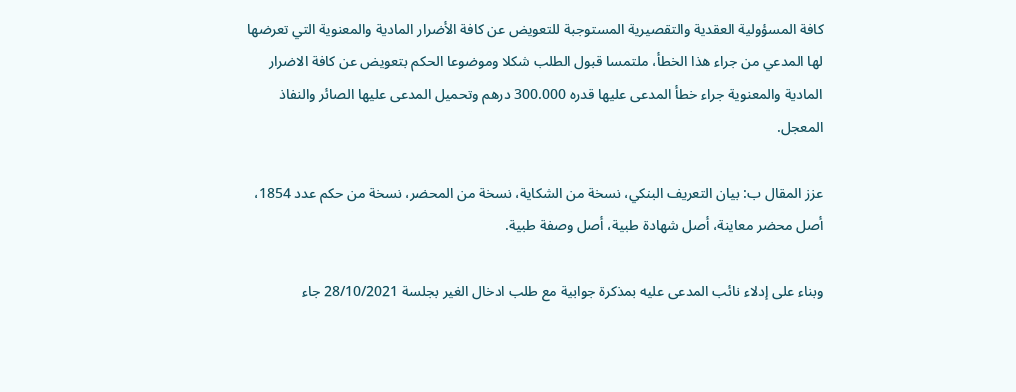كافة المسؤولية العقدية والتقصيرية المستوجبة للتعويض عن كافة الأضرار المادية والمعنوية التي تعرضها لها المدعي من جراء هذا الخطأ، ملتمسا قبول الطلب شكلا وموضوعا الحكم بتعويض عن كافة الاضرار المادية والمعنوية جراء خطأ المدعى عليها قدره 300.000 درهم وتحميل المدعى عليها الصائر والنفاذ المعجل.

عزز المقال ب: بيان التعريف البنكي، نسخة من الشكاية، نسخة من المحضر، نسخة من حكم عدد 1854، أصل محضر معاينة، أصل شهادة طبية، أصل وصفة طبية.

وبناء على إدلاء نائب المدعى عليه بمذكرة جوابية مع طلب ادخال الغير بجلسة 28/10/2021 جاء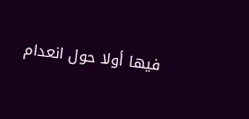فيها أولا حول انعدام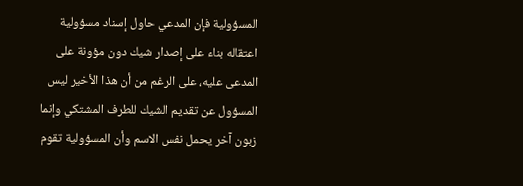المسؤولية فإن المدعي حاول إسناد مسؤولية اعتقاله بناء على إصدار شيك دون مؤونة على المدعى عليه، على الرغم من أن هذا الأخير ليس المسؤول عن تقديم الشيك للطرف المشتكي وإنما زبون آخر يحمل نفس الاسم وأن المسؤولية تقوم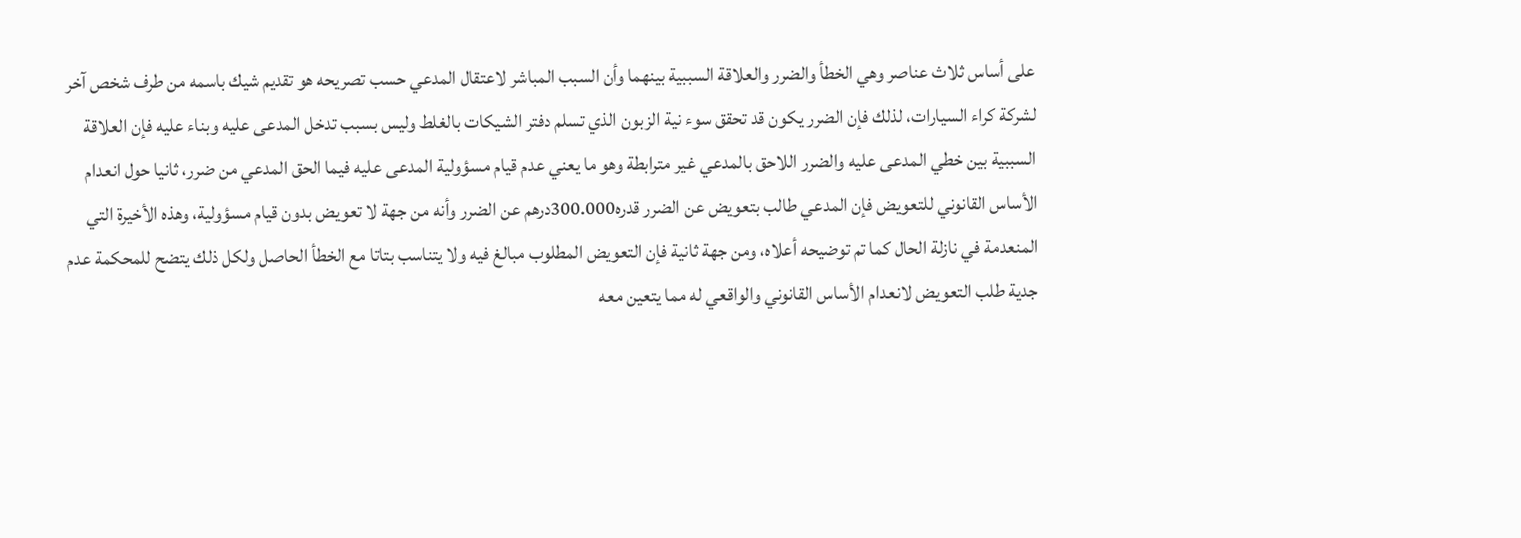على أساس ثلاث عناصر وهي الخطأ والضرر والعلاقة السببية بينهما وأن السبب المباشر لاعتقال المدعي حسب تصريحه هو تقديم شيك باسمه من طرف شخص آخر لشركة كراء السيارات، لذلك فإن الضرر يكون قد تحقق سوء نية الزبون الذي تسلم دفتر الشيكات بالغلط وليس بسبب تدخل المدعى عليه وبناء عليه فإن العلاقة السببية بين خطي المدعى عليه والضرر اللاحق بالمدعي غير مترابطة وهو ما يعني عدم قيام مسؤولية المدعى عليه فيما الحق المدعي من ضرر، ثانيا حول انعدام الأساس القانوني للتعويض فإن المدعي طالب بتعويض عن الضرر قدره300.000درهم عن الضرر وأنه من جهة لا تعويض بدون قيام مسؤولية، وهذه الأخيرة التي المنعدمة في نازلة الحال كما تم توضيحه أعلاه، ومن جهة ثانية فإن التعويض المطلوب مبالغ فيه ولا يتناسب بتاتا مع الخطأ الحاصل ولكل ذلك يتضح للمحكمة عدم جدية طلب التعويض لانعدام الأساس القانوني والواقعي له مما يتعين معه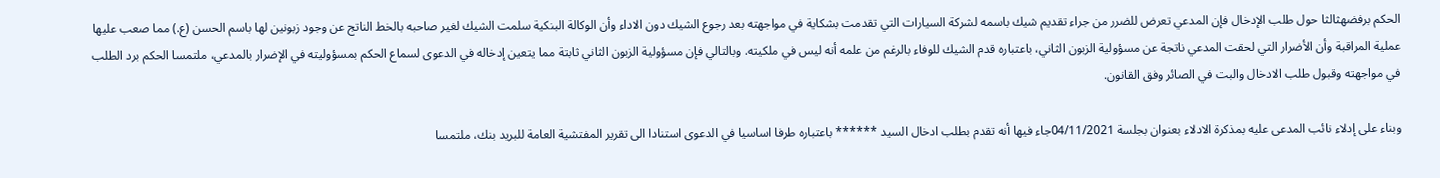الحكم برفضهثالثا حول طلب الإدخال فإن المدعي تعرض للضرر من جراء تقديم شيك باسمه لشركة السيارات التي تقدمت بشكاية في مواجهته بعد رجوع الشيك دون الاداء وأن الوكالة البنكية سلمت الشيك لغير صاحبه بالخط الناتج عن وجود زبونين لها باسم الحسن (ع.) مما صعب عليها عملية المراقبة وأن الأضرار التي لحقت المدعي ناتجة عن مسؤولية الزبون الثاني، باعتباره قدم الشيك للوفاء بالرغم من علمه أنه ليس في ملكيته. وبالتالي فإن مسؤولية الزبون الثاني ثابتة مما يتعين إدخاله في الدعوى لسماع الحكم بمسؤوليته في الإضرار بالمدعي، ملتمسا الحكم برد الطلب في مواجهته وقبول طلب الادخال والبت في الصائر وفق القانون.

وبناء على إدلاء نائب المدعى عليه بمذكرة الادلاء بعنوان بجلسة 04/11/2021جاء فيها أنه تقدم بطلب ادخال السيد ****** باعتباره طرفا اساسيا في الدعوى استنادا الى تقرير المفتشية العامة للبريد بنك، ملتمسا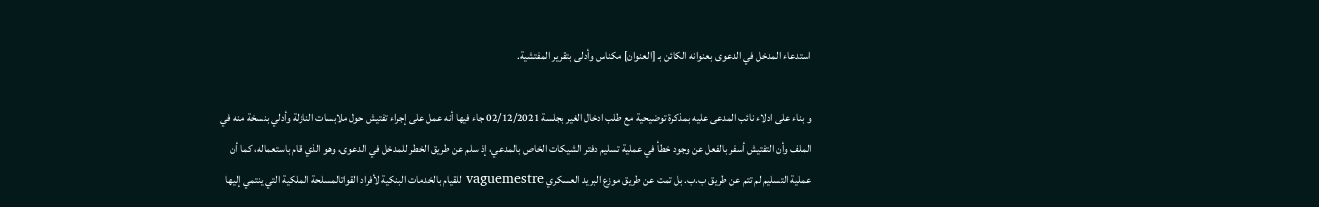استدعاء المدخل في الدعوى بعنوانه الكائن بـ [العنوان] مكناس وأدلى بتقرير المفتشية.

و بناء على ادلاء نائب المدعى عليه بمذكرة توضيحية مع طلب ادخال الغير بجلسة 02/12/2021 جاء فيها أنه عمل على إجراء تفتيش حول ملابسات النازلة وأدلي بنسخة منه في الملف وأن التفتيش أسفر بالفعل عن وجود خطأ في عملية تسليم دفتر الشيكات الخاص بالمدعي، إذ سلم عن طريق الخطر للمدخل في الدعوى، وهو الذي قام باستعماله، كما أن عملية التسليم لم تتم عن طريق ب.ب. بل تمت عن طريق موزع البريد العسكري vaguemestre للقيام بالخدمات البنكية لأفراد القواتالمسلحة الملكية التي ينتمي إليها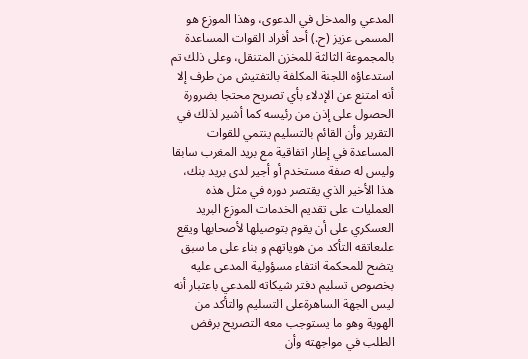المدعي والمدخل في الدعوى، وهذا الموزع هو المسمی عزيز (ح.) أحد أفراد القوات المساعدة بالمجموعة الثالثة للمخزن المتنقل، وعلى ذلك تم استدعاؤه اللجنة المكلفة بالتفتيش من طرف إلا أنه امتنع عن الإدلاء بأي تصريح محتجا بضرورة الحصول على إذن من رئيسه كما أشير لذلك في التقرير وأن القائم بالتسليم ينتمي للقوات المساعدة في إطار اتفاقية مع برید المغرب سابقا وليس له صفة مستخدم أو أجير لدى بريد بنك، هذا الأخير الذي يقتصر دوره في مثل هذه العمليات على تقديم الخدمات الموزع البريد العسكري على أن يقوم بتوصيلها لأصحابها ويقع علىعاتقه التأكد من هوياتهم و بناء على ما سبق يتضح للمحكمة انتفاء مسؤولية المدعى عليه بخصوص تسليم دفتر شيكاته للمدعي باعتبار أنه ليس الجهة الساهرةعلى التسليم والتأكد من الهوية وهو ما يستوجب معه التصريح برفض الطلب في مواجهته وأن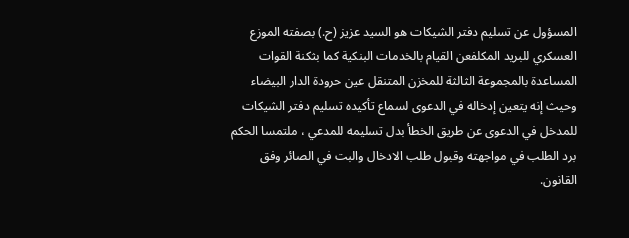المسؤول عن تسليم دفتر الشيكات هو السيد عزيز (ح.) بصفته الموزع العسكري للبريد المكلفعن القيام بالخدمات البنكية كما بثكنة القوات المساعدة بالمجموعة الثالثة للمخزن المتنقل عين حرودة الدار البيضاء وحيث إنه يتعين إدخاله في الدعوى لسماع تأكيده تسليم دفتر الشيكات للمدخل في الدعوى عن طريق الخطأ بدل تسليمه للمدعي ، ملتمسا الحكم برد الطلب في مواجهته وقبول طلب الادخال والبت في الصائر وفق القانون.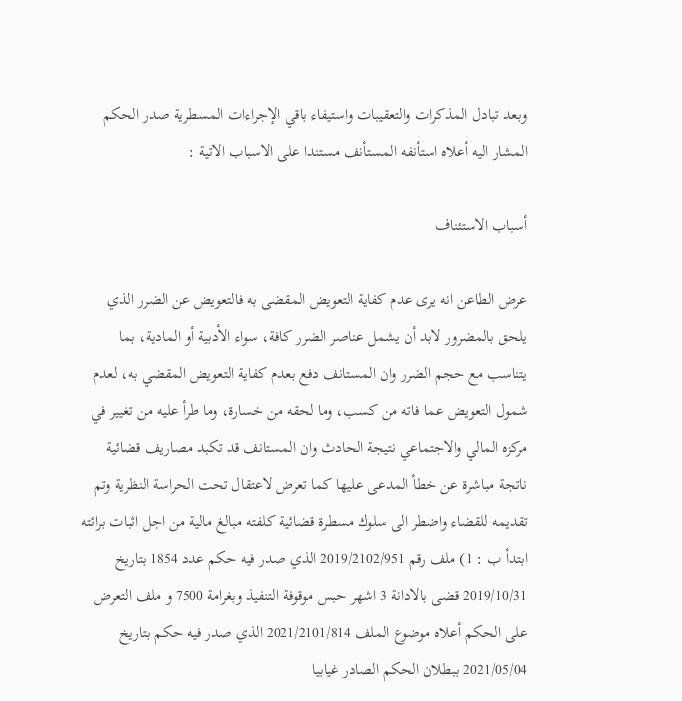وبعد تبادل المذكرات والتعقيبات واستيفاء باقي الإجراءات المسطرية صدر الحكم المشار اليه أعلاه استأنفه المستأنف مستندا على الاسباب الاتية :

أسباب الاستئناف

عرض الطاعن انه يرى عدم كفاية التعويض المقضى به فالتعويض عن الضرر الذي يلحق بالمضرور لابد أن يشمل عناصر الضرر كافة، سواء الأدبية أو المادية، بما يتناسب مع حجم الضرر وان المستانف دفع بعدم كفاية التعويض المقضي به، لعدم شمول التعويض عما فاته من كسب، وما لحقه من خسارة، وما طرأ عليه من تغيير في مركزه المالي والاجتماعي نتيجة الحادث وان المستانف قد تكبد مصاريف قضائية ناتجة مباشرة عن خطأ المدعى عليها كما تعرض لاعتقال تحت الحراسة النظرية وتم تقديمه للقضاء واضطر الى سلوك مسطرة قضائية كلفته مبالغ مالية من اجل اثبات برائته ابتدأ ب : 1) ملف رقم 2019/2102/951 الذي صدر فيه حكم عدد 1854 بتاريخ 2019/10/31 قضى بالادانة 3 اشهر حبس موقوفة التنفيذ وبغرامة 7500 و ملف التعرض على الحكم أعلاه موضوع الملف 2021/2101/814 الذي صدر فيه حكم بتاريخ 2021/05/04 ببطلان الحكم الصادر غيابيا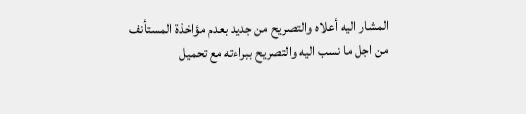المشار اليه أعلاه والتصريح من جديد بعدم مؤاخذة المستأنف من اجل ما نسب اليه والتصريح ببراءته مع تحميل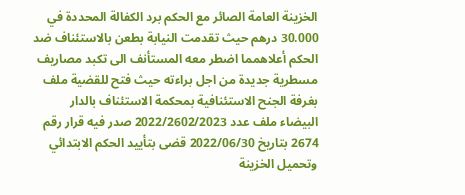الخزينة العامة الصائر مع الحكم برد الكفالة المحددة في 30.000 درهم حيث تقدمت النيابة بطعن بالاستئناف ضد الحكم أعلاهمما اضطر معه المستأنف الى تكبد مصاريف مسطرية جديدة من اجل براءته حيث فتح للقضية ملف بغرفة الجنح الاستئنافية بمحكمة الاستئناف بالدار البيضاء ملف عدد 2022/2602/2023 صدر فيه قرار رقم 2674 بتاريخ 2022/06/30 قضى بتأييد الحكم الابتدائي وتحميل الخزينة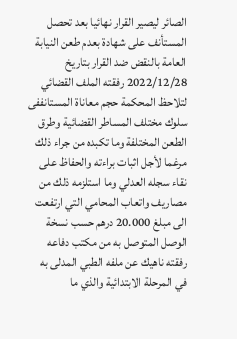الصائر ليصير القرار نهائيا بعد تحصل المستأنف على شهادة بعدم طعن النيابة العامة بالنقض ضد القرار بتاريخ 2022/12/28 رفقته الملف القضائي لتلاحظ المحكمة حجم معاناة المستانففى سلوك مختلف المساطر القضائية وطرق الطعن المختلفة وما تكبده من جراء ذلك مرغما لأجل اثبات براءته والحفاظ على نقاء سجله العدلي وما استلزمه ذلك من مصاريف واتعاب المحامي التي ارتفعت الى مبلغ 20.000 درهم حسب نسخة الوصل المتوصل به من مكتب دفاعه رفقته ناهيك عن ملفه الطبي المدلى به في المرحلة الابتدائية والذي ما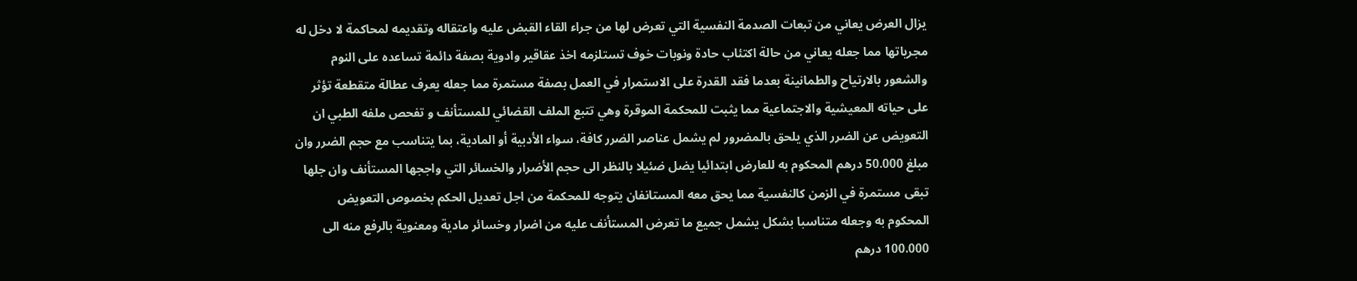يزال العرض يعاني من تبعات الصدمة النفسية التي تعرض لها من جراء القاء القبض عليه واعتقاله وتقديمه لمحاكمة لا دخل له مجرياتها مما جعله يعاني من حالة اكتئاب حادة ونوبات خوف تستلزمه اخذ عقاقير وادوية بصفة دائمة تساعده على النوم والشعور بالارتياح والطمانينة بعدما فقد القدرة على الاستمرار في العمل بصفة مستمرة مما جعله يعرف عطالة متقطعة تؤثر على حياته المعيشية والاجتماعية مما يثبت للمحكمة الموقرة وهي تتبع الملف القضائي للمستأنف و تفحص ملفه الطبي ان التعويض عن الضرر الذي يلحق بالمضرور لم يشمل عناصر الضرر كافة، سواء الأدبية أو المادية، بما يتناسب مع حجم الضرر وان مبلغ 50.000 درهم المحكوم به للعارض ابتدائيا يضل ضئيلا بالنظر الى حجم الأضرار والخسائر التي واججها المستأنف وان جلها تبقى مستمرة في الزمن كالنفسية مما يحق معه المستانفان يتوجه للمحكمة من اجل تعديل الحكم بخصوص التعويض المحكوم به وجعله متناسبا بشكل يشمل جميع ما تعرض المستأنف عليه من اضرار وخسائر مادية ومعنوية بالرفع منه الى 100.000 درهم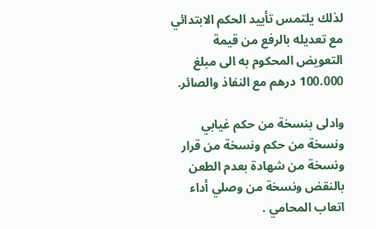لذلك يلتمس تأييد الحكم الابتدائي مع تعديله بالرفع من قيمة التعويض المحكوم به الى مبلغ 100.000 درهم مع النفاذ والصائر.

وادلى بنسخة من حكم غيابي ونسخة من حكم ونسخة من قرار ونسخة من شهادة بعدم الطعن بالنقض ونسخة من وصلي أداء اتعاب المحامي .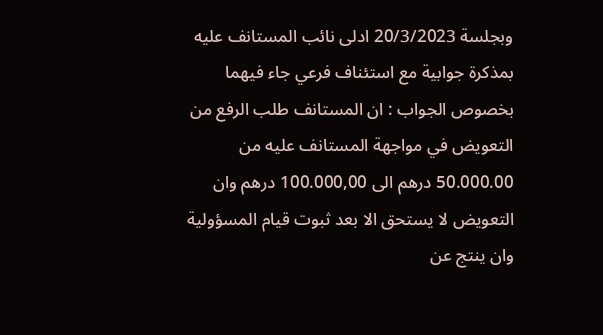وبجلسة 20/3/2023 ادلى نائب المستانف عليه بمذكرة جوابية مع استئناف فرعي جاء فيهما بخصوص الجواب : ان المستانف طلب الرفع من التعويض في مواجهة المستانف عليه من 50.000.00 درهم الى 100.000,00 درهم وان التعويض لا يستحق الا بعد ثبوت قيام المسؤولية وان ينتج عن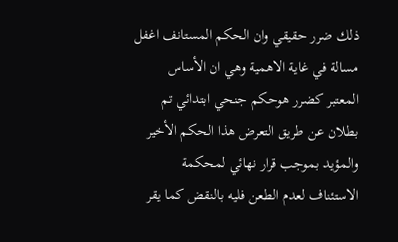ذلك ضرر حقيقي وان الحكم المستانف اغفل مسالة في غاية الاهمية وهي ان الأساس المعتبر كضرر هوحكم جنحي ابتدائي تم بطلان عن طريق التعرض هذا الحكم الأخير والمؤيد بموجب قرار نهائي لمحكمة الاستئناف لعدم الطعن فليه بالنقض كما يقر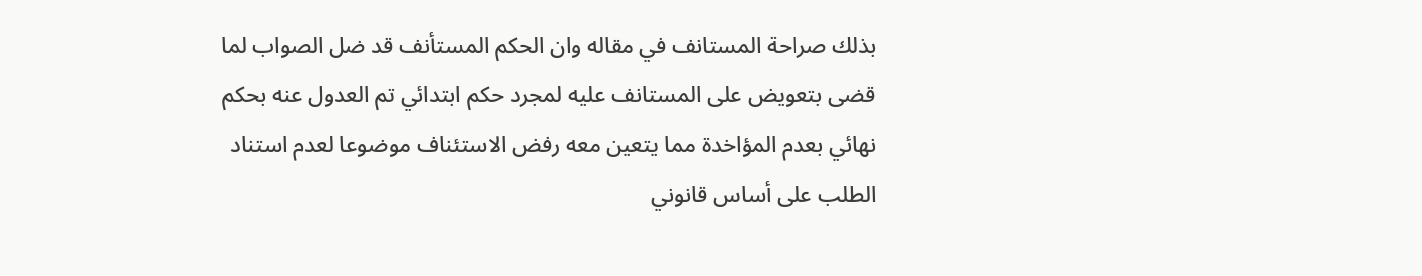بذلك صراحة المستانف في مقاله وان الحكم المستأنف قد ضل الصواب لما قضى بتعويض على المستانف عليه لمجرد حكم ابتدائي تم العدول عنه بحكم نهائي بعدم المؤاخدة مما يتعين معه رفض الاستئناف موضوعا لعدم استناد الطلب على أساس قانوني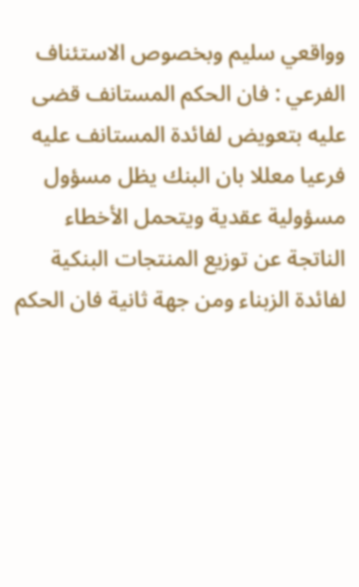وواقعي سليم وبخصوص الاستئناف الفرعي : فان الحكم المستانف قضى عليه بتعويض لفائدة المستانف عليه فرعيا معللا بان البنك يظل مسؤول مسؤولية عقدية ويتحمل الأخطاء الناتجة عن توزيع المنتجات البنكية لفائدة الزبناء ومن جهة ثانية فان الحكم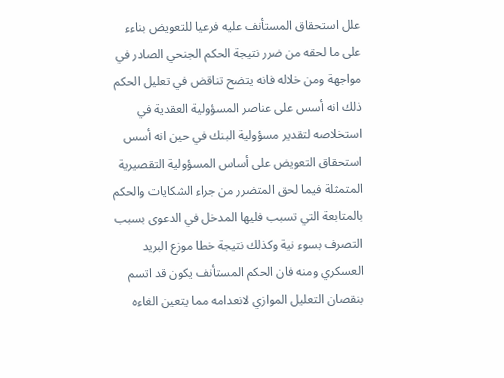علل استحقاق المستأنف عليه فرعيا للتعويض بناءء على ما لحقه من ضرر نتيجة الحكم الجنحي الصادر في مواجهة ومن خلاله فانه يتضح تناقض في تعليل الحكم ذلك انه أسس على عناصر المسؤولية العقدية في استخلاصه لتقدير مسؤولية البنك في حين انه أسس استحقاق التعويض على أساس المسؤولية التقصيرية المتمثلة فيما لحق المتضرر من جراء الشكايات والحكم بالمتابعة التي تسبب فليها المدخل في الدعوى بسبب التصرف بسوء نية وكذلك نتيجة خطا موزع البريد العسكري ومنه فان الحكم المستأنف يكون قد اتسم بنقصان التعليل الموازي لانعدامه مما يتعين الغاءه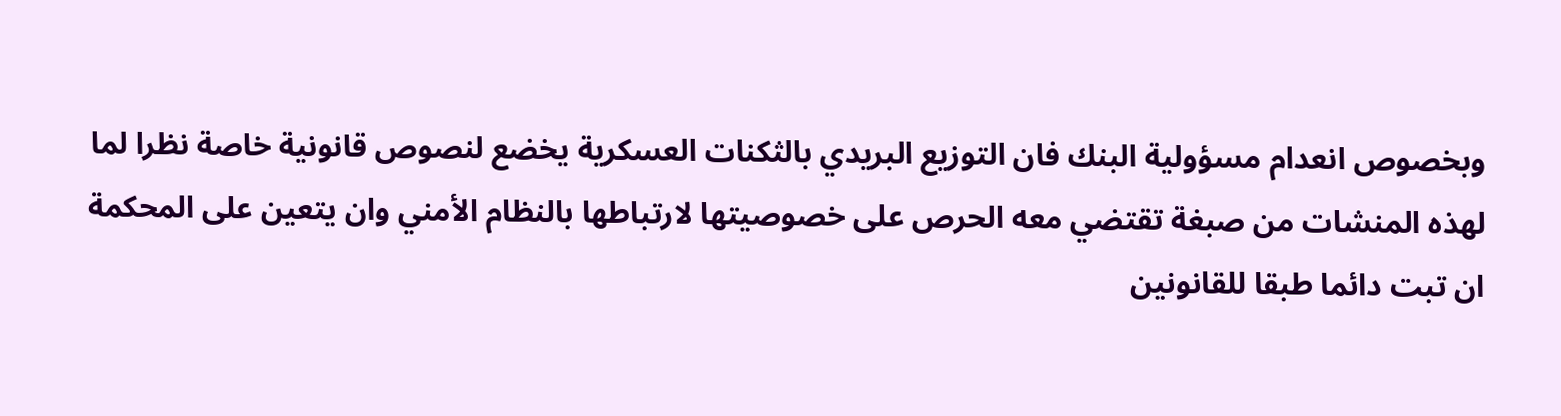وبخصوص انعدام مسؤولية البنك فان التوزيع البريدي بالثكنات العسكرية يخضع لنصوص قانونية خاصة نظرا لما لهذه المنشات من صبغة تقتضي معه الحرص على خصوصيتها لارتباطها بالنظام الأمني وان يتعين على المحكمة ان تبت دائما طبقا للقانونين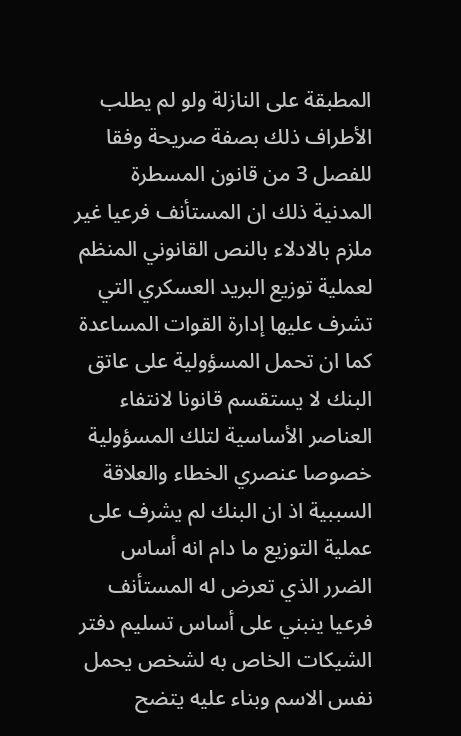المطبقة على النازلة ولو لم يطلب الأطراف ذلك بصفة صريحة وفقا للفصل 3 من قانون المسطرة المدنية ذلك ان المستأنف فرعيا غير ملزم بالادلاء بالنص القانوني المنظم لعملية توزيع البريد العسكري التي تشرف عليها إدارة القوات المساعدة كما ان تحمل المسؤولية على عاتق البنك لا يستقسم قانونا لانتفاء العناصر الأساسية لتلك المسؤولية خصوصا عنصري الخطاء والعلاقة السببية اذ ان البنك لم يشرف على عملية التوزيع ما دام انه أساس الضرر الذي تعرض له المستأنف فرعيا ينبني على أساس تسليم دفتر الشيكات الخاص به لشخص يحمل نفس الاسم وبناء عليه يتضح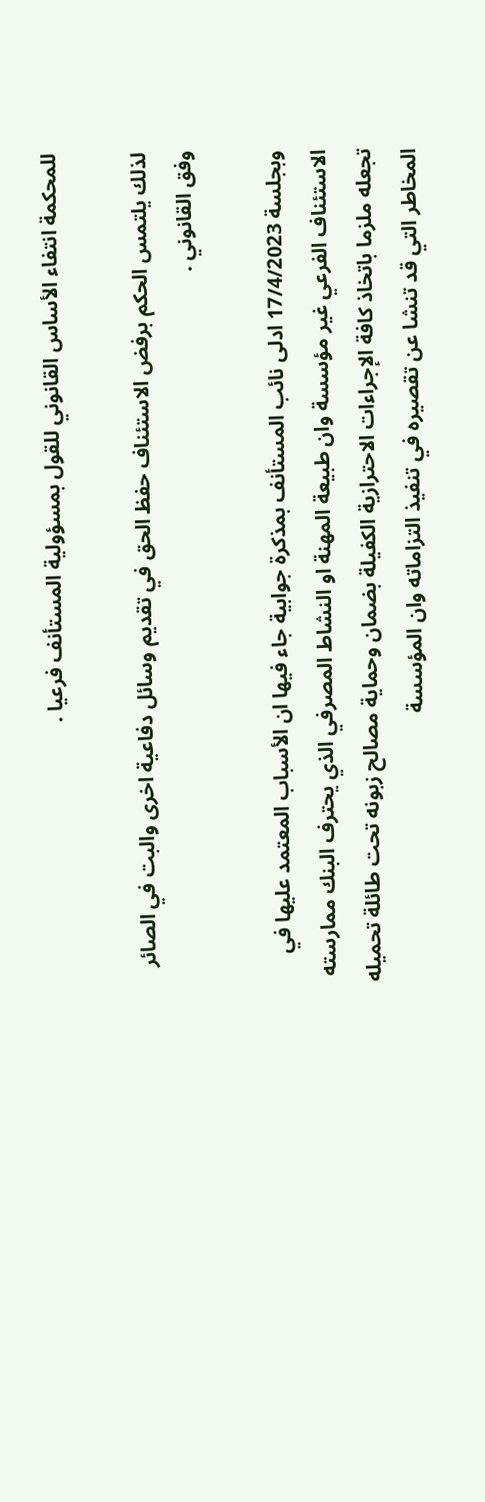للمحكمة انتفاء الأساس القانوني للقول بمسؤولية المستأنف فرعيا .

لذلك يلتمس الحكم برفض الاستئناف حفظ الحق في تقديم وسائل دفاعية اخرى والبت في الصائر وفق القانوني .

وبجلسة 17/4/2023 ادلى نائب المستأنف بمذكرة جوابية جاء فيها ان الأسباب المعتمد عليها في الاستئناف الفرعي غير مؤسسة وان طبيعة المهنة او النشاط المصرفي الذي يحترف البنك ممارسته تجعله ملزما باتخاذ كافة الإجراءات الاحترازية الكفيلة بضمان وحماية مصالح زبونه تحت طائلة تحميله المخاطر التي قد تنشا عن تقصيره في تنفيذ التزاماته وان المؤسسة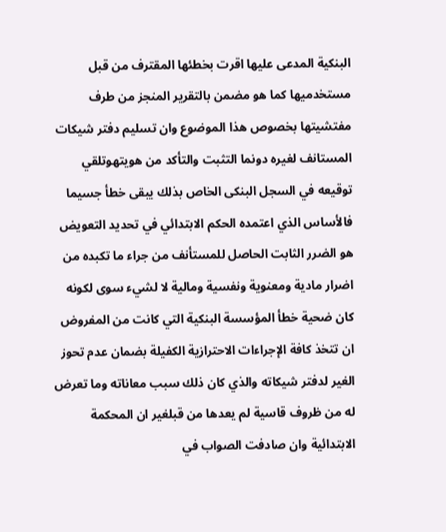البنكية المدعى عليها اقرت بخطئها المقترف من قبل مستخدميها كما هو مضمن بالتقرير المنجز من طرف مفتشيتها بخصوص هذا الموضوع وان تسليم دفتر شيكات المستانف لغيره دونما التثبت والتأكد من هويتهوتلقي توقيعه في السجل البنكى الخاص بذلك يبقى خطأ جسيما فالأساس الذي اعتمده الحكم الابتدائي في تحديد التعويض هو الضرر الثابت الحاصل للمستأنف من جراء ما تكبده من اضرار مادية ومعنوية ونفسية ومالية لا لشيء سوى لكونه كان ضحية خطأ المؤسسة البنكية التي كانت من المفروض ان تتخذ كافة الإجراءات الاحترازية الكفيلة بضمان عدم تحوز الغير لدفتر شيكاته والذي كان ذلك سبب معاناته وما تعرض له من ظروف قاسية لم يعدها من قبلغير ان المحكمة الابتدائية وان صادفت الصواب في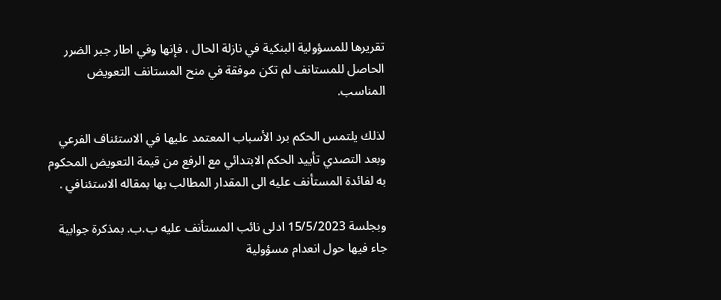تقريرها للمسؤولية البنكية في نازلة الحال ، فإنها وفي اطار جبر الضرر الحاصل للمستانف لم تكن موفقة في منح المستانف التعويض المناسب.

لذلك يلتمس الحكم برد الأسباب المعتمد عليها في الاستئناف الفرعي وبعد التصدي تأييد الحكم الابتدائي مع الرفع من قيمة التعويض المحكوم به لفائدة المستأنف عليه الى المقدار المطالب بها بمقاله الاستئنافي .

وبجلسة 15/5/2023 ادلى نائب المستأنف عليه ب.ب. بمذكرة جوابية جاء فيها حول انعدام مسؤولية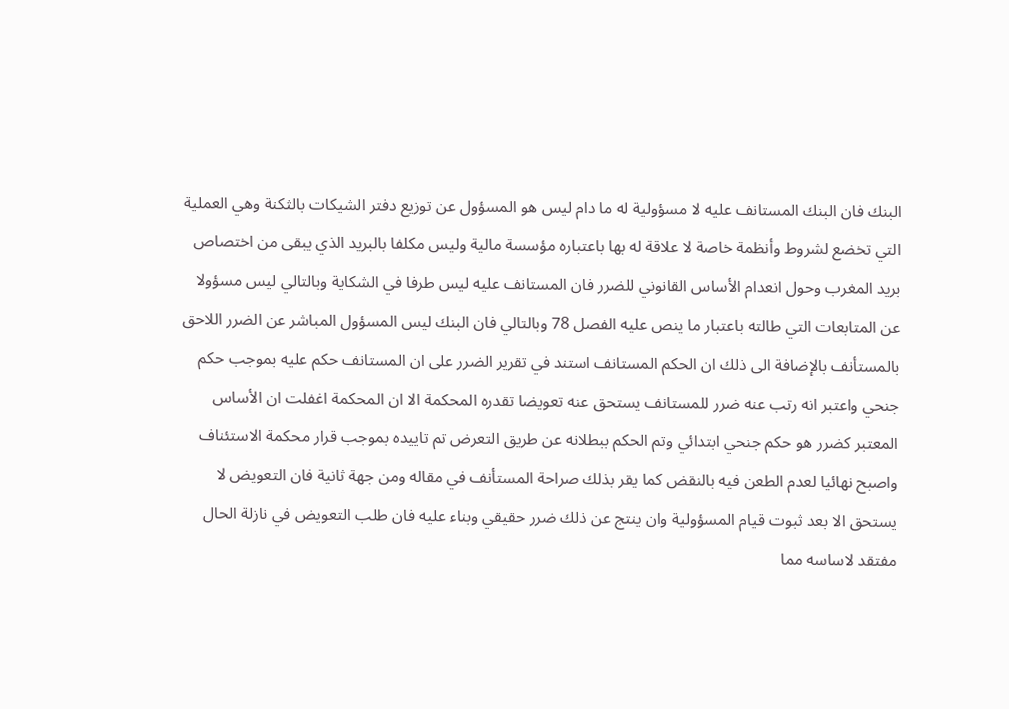البنك فان البنك المستانف عليه لا مسؤولية له ما دام ليس هو المسؤول عن توزيع دفتر الشيكات بالثكنة وهي العملية التي تخضع لشروط وأنظمة خاصة لا علاقة له بها باعتباره مؤسسة مالية وليس مكلفا بالبريد الذي يبقى من اختصاص بريد المغرب وحول انعدام الأساس القانوني للضرر فان المستانف عليه ليس طرفا في الشكاية وبالتالي ليس مسؤولا عن المتابعات التي طالته باعتبار ما ينص عليه الفصل 78 وبالتالي فان البنك ليس المسؤول المباشر عن الضرر اللاحق بالمستأنف بالإضافة الى ذلك ان الحكم المستانف استند في تقرير الضرر على ان المستانف حكم عليه بموجب حكم جنحي واعتبر انه رتب عنه ضرر للمستانف يستحق عنه تعويضا تقدره المحكمة الا ان المحكمة اغفلت ان الأساس المعتبر كضرر هو حكم جنحي ابتدائي وتم الحكم ببطلانه عن طريق التعرض تم تاييده بموجب قرار محكمة الاستئناف واصبح نهائيا لعدم الطعن فيه بالنقض كما يقر بذلك صراحة المستأنف في مقاله ومن جهة ثانية فان التعويض لا يستحق الا بعد ثبوت قيام المسؤولية وان ينتج عن ذلك ضرر حقيقي وبناء عليه فان طلب التعويض في نازلة الحال مفتقد لاساسه مما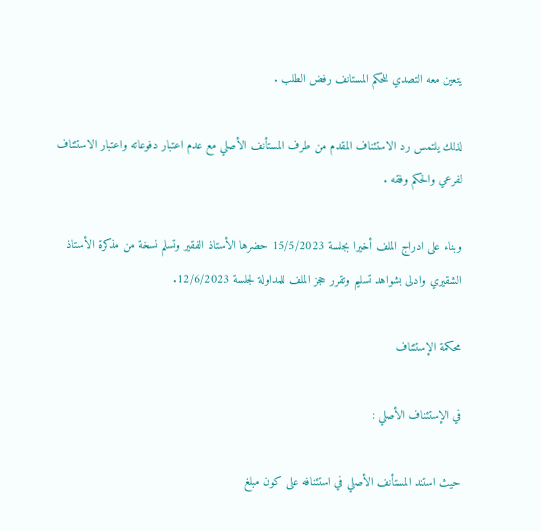يتعين معه التصدي للحكم المستانف رفض الطلب .

لذلك يلتمس رد الاستئناف المقدم من طرف المستأنف الأصلي مع عدم اعتبار دفوعاته واعتبار الاستئناف لفرعي والحكم وفقه .

وبناء على ادراج الملف أخيرا بجلسة 15/5/2023 حضرها الأستاذ الفقير وتسلم نسخة من مذكرة الأستاذ الشقيري وادلى بشواهد تسليم وتقرر حجز الملف للمداولة لجلسة 12/6/2023.

محكمة الإستئناف

في الإستئناف الأصلي :

حيث استند المستأنف الأصلي في استئنافه على كون مبلغ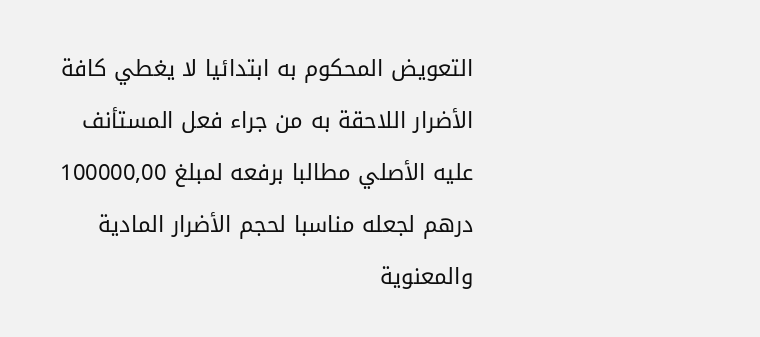التعويض المحكوم به ابتدائيا لا يغطي كافة الأضرار اللاحقة به من جراء فعل المستأنف عليه الأصلي مطالبا برفعه لمبلغ 100000,00 درهم لجعله مناسبا لحجم الأضرار المادية والمعنوية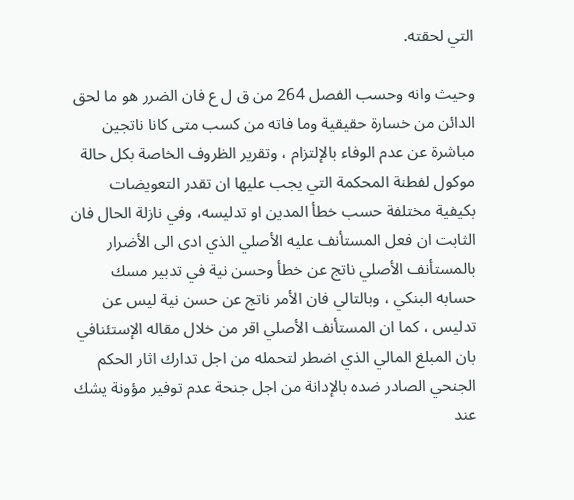التي لحقته.

وحيث وانه وحسب الفصل 264 من ق ل ع فان الضرر هو ما لحق الدائن من خسارة حقيقية وما فاته من كسب متى كانا ناتجين مباشرة عن عدم الوفاء بالإلتزام ، وتقرير الظروف الخاصة بكل حالة موكول لفطنة المحكمة التي يجب عليها ان تقدر التعويضات بكيفية مختلفة حسب خطأ المدين او تدليسه، وفي نازلة الحال فان الثابت ان فعل المستأنف عليه الأصلي الذي ادى الى الأضرار بالمستأنف الأصلي ناتج عن خطأ وحسن نية في تدبير مسك حسابه البنكي ، وبالتالي فان الأمر ناتج عن حسن نية ليس عن تدليس ، كما ان المستأنف الأصلي اقر من خلال مقاله الإستئنافي بان المبلغ المالي الذي اضطر لتحمله من اجل تدارك اثار الحكم الجنحي الصادر ضده بالإدانة من اجل جنحة عدم توفير مؤونة يشك عند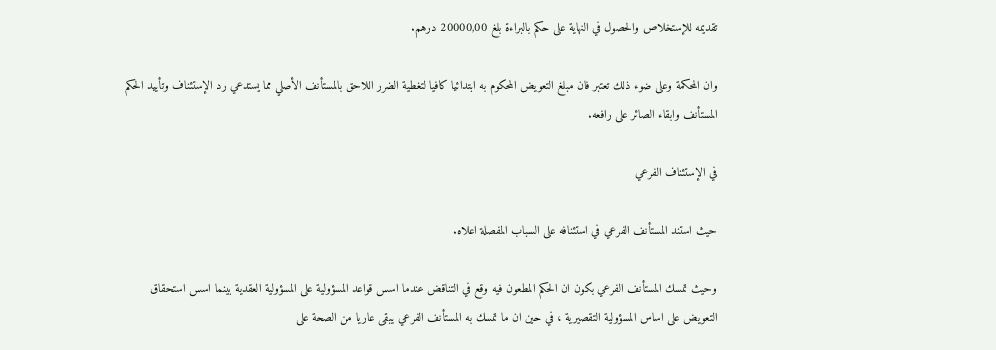تقديمه للإستخلاص والحصول في النهاية على حكم بالبراءة بلغ 20000,00 درهم.

وان المحكمة وعلى ضوء ذلك تعتبر فان مبلغ التعويض المحكوم به ابتدائيا كافيا لتغطية الضرر اللاحق بالمستأنف الأصلي مما يستدعي رد الإستئناف وتأييد الحكم المستأنف وابقاء الصائر على رافعه.

في الإستئناف الفرعي

حيث استند المستأنف الفرعي في استئنافه على السباب المفصلة اعلاه.

وحيث تمسك المستأنف الفرعي بكون ان الحكم المطعون فيه وقع في التناقض عندما اسس قواعد المسؤولية على المسؤولية العقدية بينما اسس استحقاق التعويض على اساس المسؤولية التقصيرية ، في حين ان ما تمسك به المستأنف الفرعي يبقى عاريا من الصحة على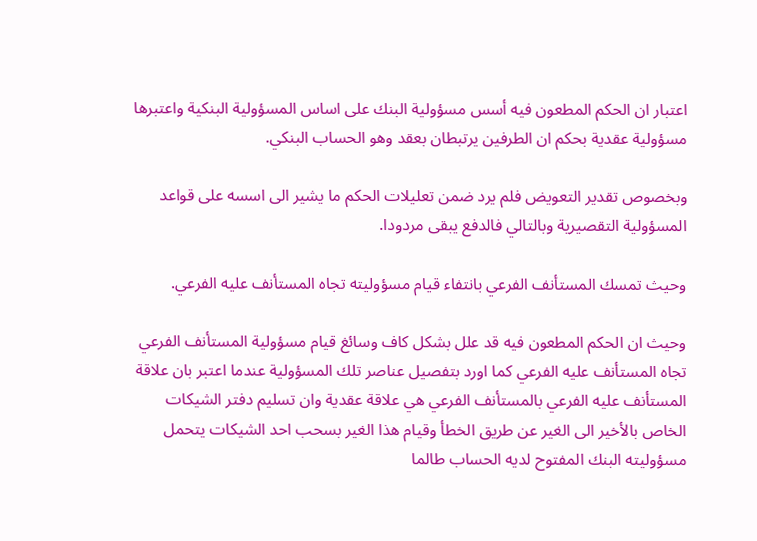اعتبار ان الحكم المطعون فيه أسس مسؤولية البنك على اساس المسؤولية البنكية واعتبرها مسؤولية عقدية بحكم ان الطرفين يرتبطان بعقد وهو الحساب البنكي.

وبخصوص تقدير التعويض فلم يرد ضمن تعليلات الحكم ما يشير الى اسسه على قواعد المسؤولية التقصيرية وبالتالي فالدفع يبقى مردودا.

وحيث تمسك المستأنف الفرعي بانتفاء قيام مسؤوليته تجاه المستأنف عليه الفرعي.

وحيث ان الحكم المطعون فيه قد علل بشكل كاف وسائغ قيام مسؤولية المستأنف الفرعي تجاه المستأنف عليه الفرعي كما اورد بتفصيل عناصر تلك المسؤولية عندما اعتبر بان علاقة المستأنف عليه الفرعي بالمستأنف الفرعي هي علاقة عقدية وان تسليم دفتر الشيكات الخاص بالأخير الى الغير عن طريق الخطأ وقيام هذا الغير بسحب احد الشيكات يتحمل مسؤوليته البنك المفتوح لديه الحساب طالما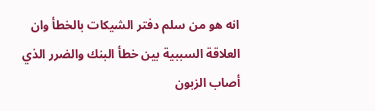انه هو من سلم دفتر الشيكات بالخطأ وان العلاقة السببية بين خطأ البنك والضرر الذي أصاب الزبون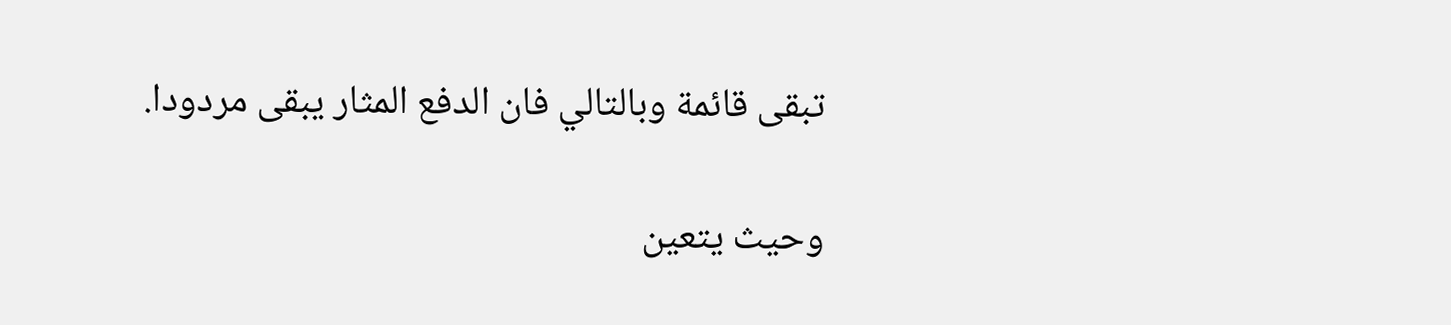تبقى قائمة وبالتالي فان الدفع المثار يبقى مردودا.

وحيث يتعين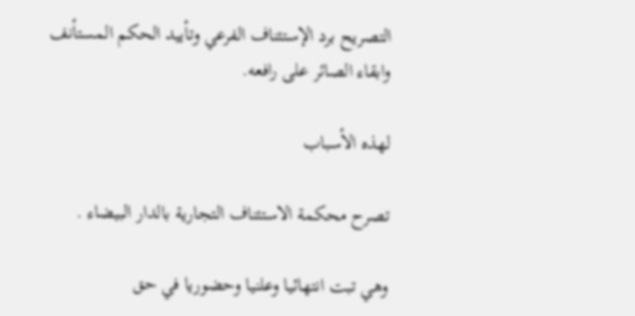التصريح برد الإستئناف الفرعي وتأييد الحكم المستأنف وابقاء الصائر على رافعه.

لهذه الأسباب

تصرح محكمة الاستئناف التجارية بالدار البيضاء .

وهي تبت انتهائيا وعلنيا وحضوريا في حق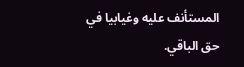المستأنف عليه وغيابيا في حق الباقي.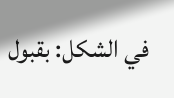في الشكل: بقبول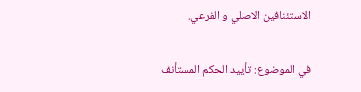الاستئنافين الاصلي و الفرعي.

في الموضوع: تأييد الحكم المستأنف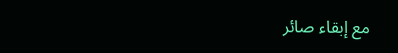مع إبقاء صائر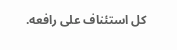كل استئناف على رافعه.